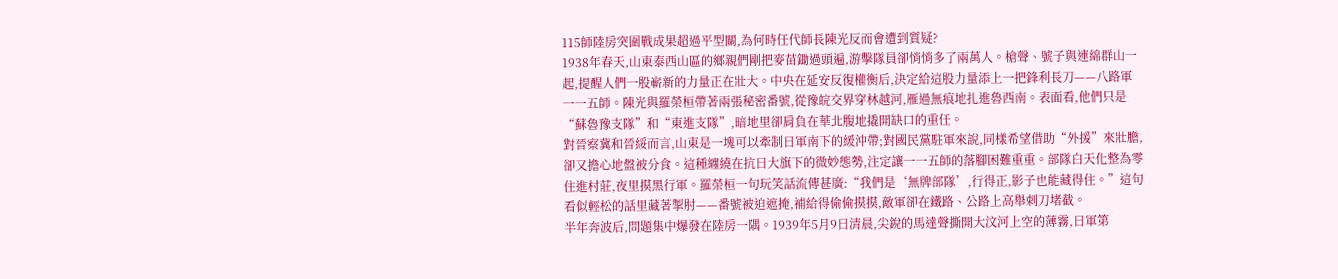115師陸房突圍戰成果超過平型關,為何時任代師長陳光反而會遭到質疑?
1938年春天,山東泰西山區的鄉親們剛把麥苗鋤過頭遍,游擊隊員卻悄悄多了兩萬人。槍聲、號子與連綿群山一起,提醒人們一股嶄新的力量正在壯大。中央在延安反復權衡后,決定給這股力量添上一把鋒利長刀——八路軍一一五師。陳光與羅榮桓帶著兩張秘密番號,從豫皖交界穿林越河,雁過無痕地扎進魯西南。表面看,他們只是“蘇魯豫支隊”和“東進支隊”,暗地里卻肩負在華北腹地撬開缺口的重任。
對晉察冀和晉綏而言,山東是一塊可以牽制日軍南下的緩沖帶;對國民黨駐軍來說,同樣希望借助“外援”來壯膽,卻又擔心地盤被分食。這種纏繞在抗日大旗下的微妙態勢,注定讓一一五師的落腳困難重重。部隊白天化整為零住進村莊,夜里摸黑行軍。羅榮桓一句玩笑話流傳甚廣:“我們是‘無牌部隊’,行得正,影子也能藏得住。”這句看似輕松的話里藏著掣肘——番號被迫遮掩,補給得偷偷摸摸,敵軍卻在鐵路、公路上高舉刺刀堵截。
半年奔波后,問題集中爆發在陸房一隅。1939年5月9日清晨,尖銳的馬達聲撕開大汶河上空的薄霧,日軍第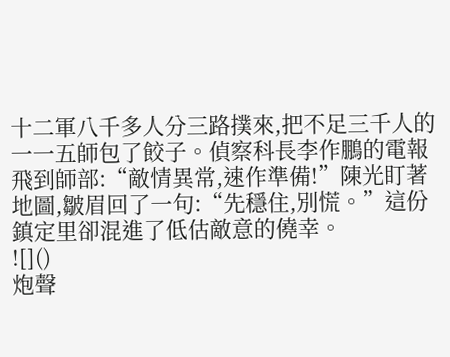十二軍八千多人分三路撲來,把不足三千人的一一五師包了餃子。偵察科長李作鵬的電報飛到師部:“敵情異常,速作準備!”陳光盯著地圖,皺眉回了一句:“先穩住,別慌。”這份鎮定里卻混進了低估敵意的僥幸。
![]()
炮聲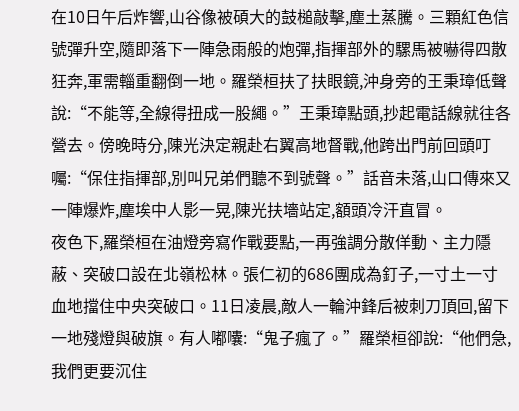在10日午后炸響,山谷像被碩大的鼓槌敲擊,塵土蒸騰。三顆紅色信號彈升空,隨即落下一陣急雨般的炮彈,指揮部外的騾馬被嚇得四散狂奔,軍需輜重翻倒一地。羅榮桓扶了扶眼鏡,沖身旁的王秉璋低聲說:“不能等,全線得扭成一股繩。”王秉璋點頭,抄起電話線就往各營去。傍晚時分,陳光決定親赴右翼高地督戰,他跨出門前回頭叮囑:“保住指揮部,別叫兄弟們聽不到號聲。”話音未落,山口傳來又一陣爆炸,塵埃中人影一晃,陳光扶墻站定,額頭冷汗直冒。
夜色下,羅榮桓在油燈旁寫作戰要點,一再強調分散佯動、主力隱蔽、突破口設在北嶺松林。張仁初的686團成為釘子,一寸土一寸血地擋住中央突破口。11日凌晨,敵人一輪沖鋒后被刺刀頂回,留下一地殘燈與破旗。有人嘟囔:“鬼子瘋了。”羅榮桓卻說:“他們急,我們更要沉住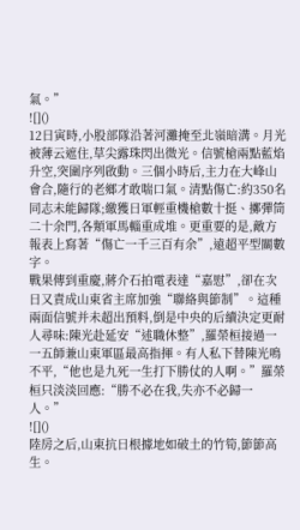氣。”
![]()
12日寅時,小股部隊沿著河灘掩至北嶺暗溝。月光被薄云遮住,草尖露珠閃出微光。信號槍兩點藍焰升空,突圍序列啟動。三個小時后,主力在大峰山會合,隨行的老鄉才敢喘口氣。清點傷亡:約350名同志未能歸隊;繳獲日軍輕重機槍數十挺、擲彈筒二十余門,各類軍馬輜重成堆。更重要的是,敵方報表上寫著“傷亡一千三百有余”,遠超平型關數字。
戰果傳到重慶,蔣介石拍電表達“嘉慰”,卻在次日又責成山東省主席加強“聯絡與節制”。這種兩面信號并未超出預料,倒是中央的后續決定更耐人尋味:陳光赴延安“述職休整”,羅榮桓接過一一五師兼山東軍區最高指揮。有人私下替陳光鳴不平,“他也是九死一生打下勝仗的人啊。”羅榮桓只淡淡回應:“勝不必在我,失亦不必歸一人。”
![]()
陸房之后,山東抗日根據地如破土的竹筍,節節高生。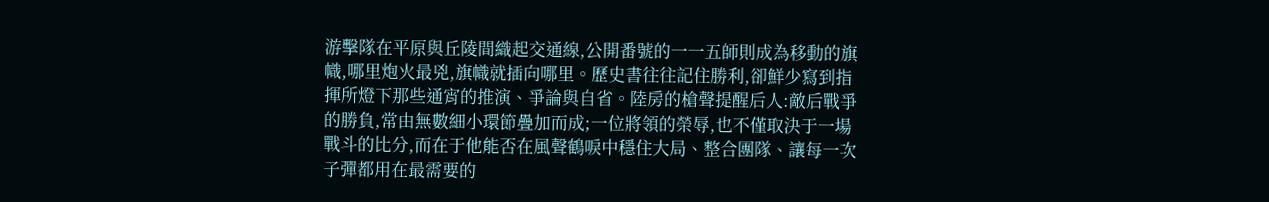游擊隊在平原與丘陵間織起交通線,公開番號的一一五師則成為移動的旗幟,哪里炮火最兇,旗幟就插向哪里。歷史書往往記住勝利,卻鮮少寫到指揮所燈下那些通宵的推演、爭論與自省。陸房的槍聲提醒后人:敵后戰爭的勝負,常由無數細小環節疊加而成;一位將領的榮辱,也不僅取決于一場戰斗的比分,而在于他能否在風聲鶴唳中穩住大局、整合團隊、讓每一次子彈都用在最需要的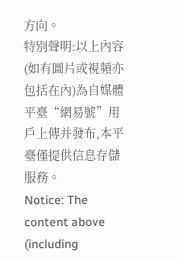方向。
特別聲明:以上內容(如有圖片或視頻亦包括在內)為自媒體平臺“網易號”用戶上傳并發布,本平臺僅提供信息存儲服務。
Notice: The content above (including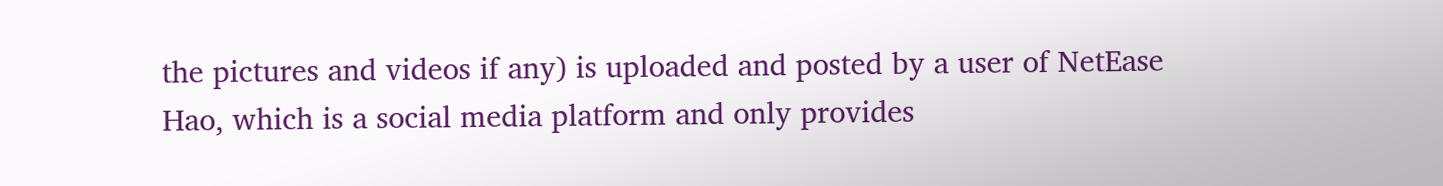the pictures and videos if any) is uploaded and posted by a user of NetEase Hao, which is a social media platform and only provides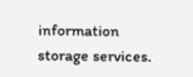information storage services.